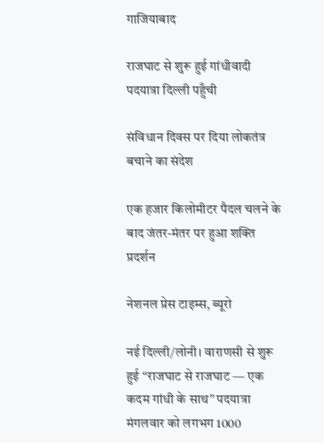गाजियाबाद

राजघाट से शुरू हुई गांधीवादी पदयात्रा दिल्ली पहुँची

संविधान दिवस पर दिया लोकतंत्र बचाने का संदेश

एक हजार किलोमीटर पैदल चलने के बाद जंतर-मंतर पर हुआ शक्ति प्रदर्शन

नेशनल प्रेस टाइम्स, ब्यूरो

नई दिल्ली/लोनी। वाराणसी से शुरू हुई “राजघाट से राजघाट — एक कदम गांधी के साथ” पदयात्रा मंगलवार को लगभग 1000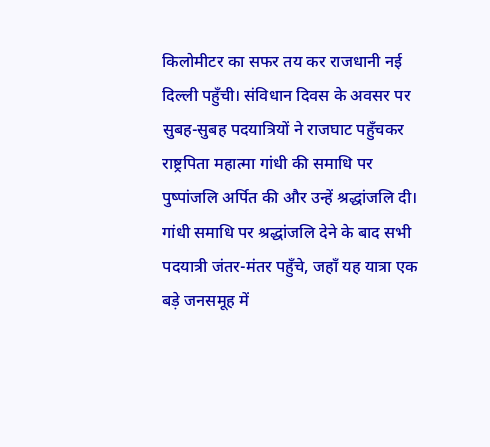किलोमीटर का सफर तय कर राजधानी नई दिल्ली पहुँची। संविधान दिवस के अवसर पर सुबह-सुबह पदयात्रियों ने राजघाट पहुँचकर राष्ट्रपिता महात्मा गांधी की समाधि पर पुष्पांजलि अर्पित की और उन्हें श्रद्धांजलि दी।
गांधी समाधि पर श्रद्धांजलि देने के बाद सभी पदयात्री जंतर-मंतर पहुँचे, जहाँ यह यात्रा एक बड़े जनसमूह में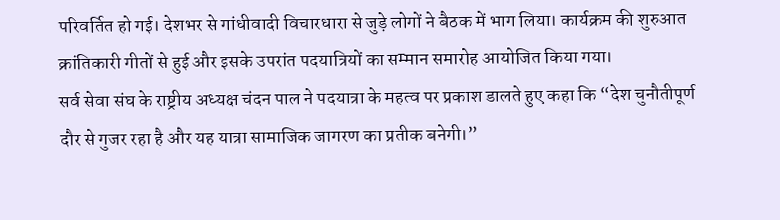परिवर्तित हो गई। देशभर से गांधीवादी विचारधारा से जुड़े लोगों ने बैठक में भाग लिया। कार्यक्रम की शुरुआत क्रांतिकारी गीतों से हुई और इसके उपरांत पदयात्रियों का सम्मान समारोह आयोजित किया गया।
सर्व सेवा संघ के राष्ट्रीय अध्यक्ष चंदन पाल ने पदयात्रा के महत्व पर प्रकाश डालते हुए कहा कि “देश चुनौतीपूर्ण दौर से गुजर रहा है और यह यात्रा सामाजिक जागरण का प्रतीक बनेगी।”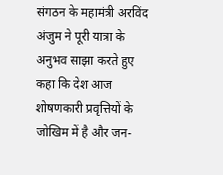संगठन के महामंत्री अरविंद अंजुम ने पूरी यात्रा के अनुभव साझा करते हुए कहा कि देश आज शोषणकारी प्रवृत्तियों के जोखिम में है और जन-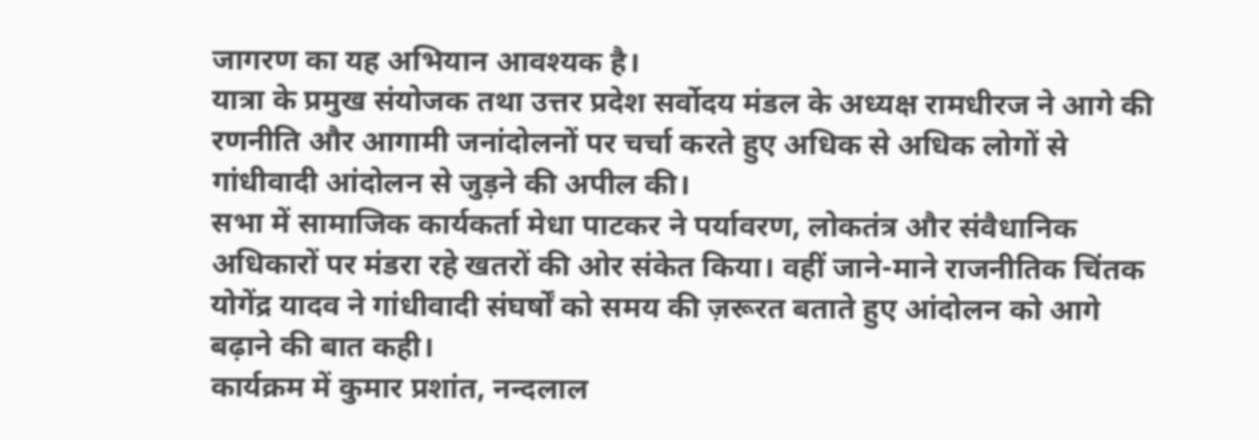जागरण का यह अभियान आवश्यक है।
यात्रा के प्रमुख संयोजक तथा उत्तर प्रदेश सर्वोदय मंडल के अध्यक्ष रामधीरज ने आगे की रणनीति और आगामी जनांदोलनों पर चर्चा करते हुए अधिक से अधिक लोगों से गांधीवादी आंदोलन से जुड़ने की अपील की।
सभा में सामाजिक कार्यकर्ता मेधा पाटकर ने पर्यावरण, लोकतंत्र और संवैधानिक अधिकारों पर मंडरा रहे खतरों की ओर संकेत किया। वहीं जाने-माने राजनीतिक चिंतक योगेंद्र यादव ने गांधीवादी संघर्षों को समय की ज़रूरत बताते हुए आंदोलन को आगे बढ़ाने की बात कही।
कार्यक्रम में कुमार प्रशांत, नन्दलाल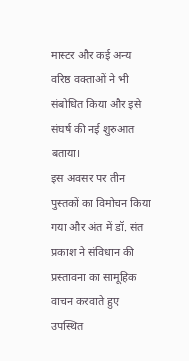मास्टर और कई अन्य वरिष्ठ वक्ताओं ने भी संबोधित किया और इसे संघर्ष की नई शुरुआत बताया।
इस अवसर पर तीन पुस्तकों का विमोचन किया गया और अंत में डॉ. संत प्रकाश ने संविधान की प्रस्तावना का सामूहिक वाचन करवाते हुए उपस्थित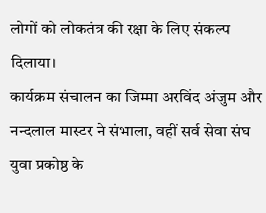लोगों को लोकतंत्र की रक्षा के लिए संकल्प दिलाया।
कार्यक्रम संचालन का जिम्मा अरविंद अंजुम और नन्दलाल मास्टर ने संभाला, वहीं सर्व सेवा संघ युवा प्रकोष्ठ के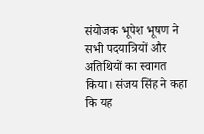संयोजक भूपेश भूषण ने सभी पदयात्रियों और अतिथियों का स्वागत किया। संजय सिंह ने कहा कि यह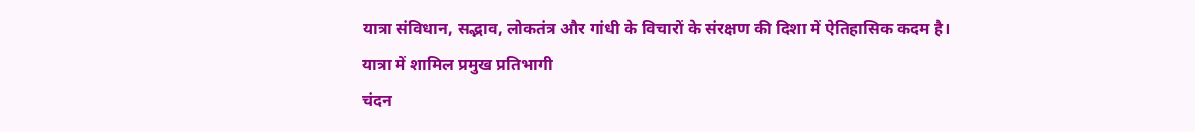यात्रा संविधान, सद्भाव, लोकतंत्र और गांधी के विचारों के संरक्षण की दिशा में ऐतिहासिक कदम है।
यात्रा में शामिल प्रमुख प्रतिभागी
चंदन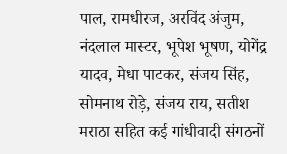पाल, रामधीरज, अरविंद अंजुम, नंदलाल मास्टर, भूपेश भूषण, योगेंद्र यादव, मेधा पाटकर, संजय सिंह, सोमनाथ रोड़े, संजय राय, सतीश मराठा सहित कई गांधीवादी संगठनों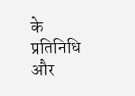के प्रतिनिधि और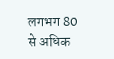लगभग 80 से अधिक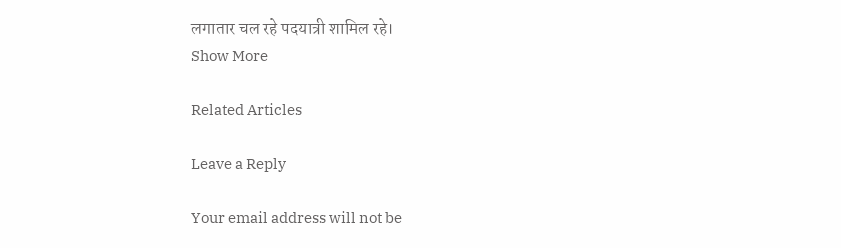लगातार चल रहे पदयात्री शामिल रहे।
Show More

Related Articles

Leave a Reply

Your email address will not be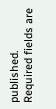published. Required fields are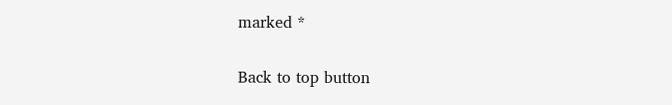marked *

Back to top button